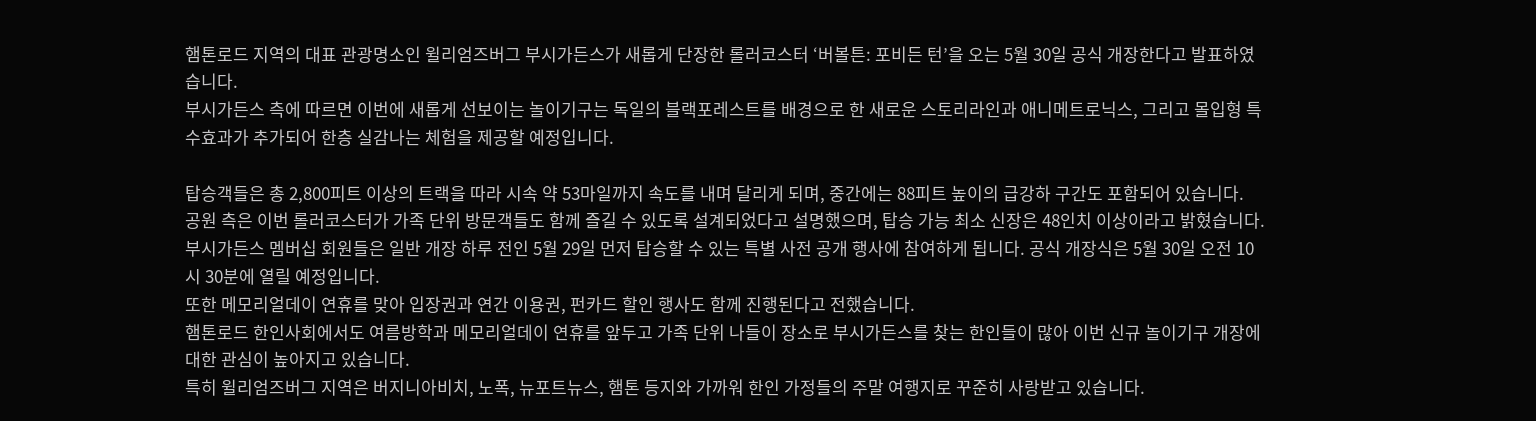햄톤로드 지역의 대표 관광명소인 윌리엄즈버그 부시가든스가 새롭게 단장한 롤러코스터 ‘버볼튼: 포비든 턴’을 오는 5월 30일 공식 개장한다고 발표하였습니다.
부시가든스 측에 따르면 이번에 새롭게 선보이는 놀이기구는 독일의 블랙포레스트를 배경으로 한 새로운 스토리라인과 애니메트로닉스, 그리고 몰입형 특수효과가 추가되어 한층 실감나는 체험을 제공할 예정입니다.

탑승객들은 총 2,800피트 이상의 트랙을 따라 시속 약 53마일까지 속도를 내며 달리게 되며, 중간에는 88피트 높이의 급강하 구간도 포함되어 있습니다.
공원 측은 이번 롤러코스터가 가족 단위 방문객들도 함께 즐길 수 있도록 설계되었다고 설명했으며, 탑승 가능 최소 신장은 48인치 이상이라고 밝혔습니다.
부시가든스 멤버십 회원들은 일반 개장 하루 전인 5월 29일 먼저 탑승할 수 있는 특별 사전 공개 행사에 참여하게 됩니다. 공식 개장식은 5월 30일 오전 10시 30분에 열릴 예정입니다.
또한 메모리얼데이 연휴를 맞아 입장권과 연간 이용권, 펀카드 할인 행사도 함께 진행된다고 전했습니다.
햄톤로드 한인사회에서도 여름방학과 메모리얼데이 연휴를 앞두고 가족 단위 나들이 장소로 부시가든스를 찾는 한인들이 많아 이번 신규 놀이기구 개장에 대한 관심이 높아지고 있습니다.
특히 윌리엄즈버그 지역은 버지니아비치, 노폭, 뉴포트뉴스, 햄톤 등지와 가까워 한인 가정들의 주말 여행지로 꾸준히 사랑받고 있습니다.